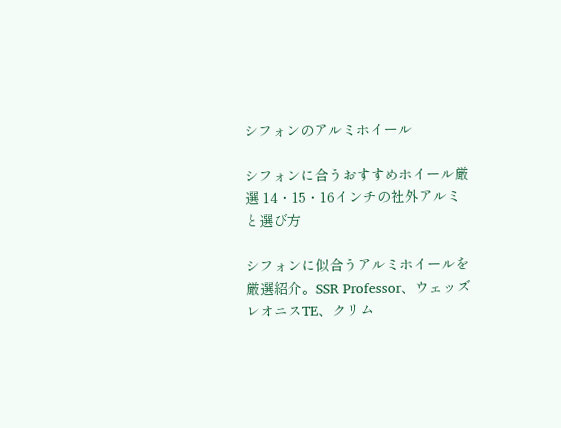シフォンのアルミホイール

シフォンに合うおすすめホイール厳選 14・15・16インチの社外アルミと選び方

シフォンに似合うアルミホイールを厳選紹介。SSR Professor、ウェッズ レオニスTE、クリム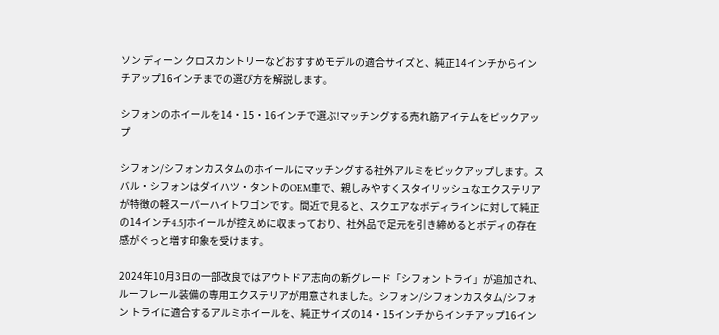ソン ディーン クロスカントリーなどおすすめモデルの適合サイズと、純正14インチからインチアップ16インチまでの選び方を解説します。

シフォンのホイールを14・15・16インチで選ぶ!マッチングする売れ筋アイテムをピックアップ

シフォン/シフォンカスタムのホイールにマッチングする社外アルミをピックアップします。スバル・シフォンはダイハツ・タントのOEM車で、親しみやすくスタイリッシュなエクステリアが特徴の軽スーパーハイトワゴンです。間近で見ると、スクエアなボディラインに対して純正の14インチ4.5Jホイールが控えめに収まっており、社外品で足元を引き締めるとボディの存在感がぐっと増す印象を受けます。

2024年10月3日の一部改良ではアウトドア志向の新グレード「シフォン トライ」が追加され、ルーフレール装備の専用エクステリアが用意されました。シフォン/シフォンカスタム/シフォン トライに適合するアルミホイールを、純正サイズの14・15インチからインチアップ16イン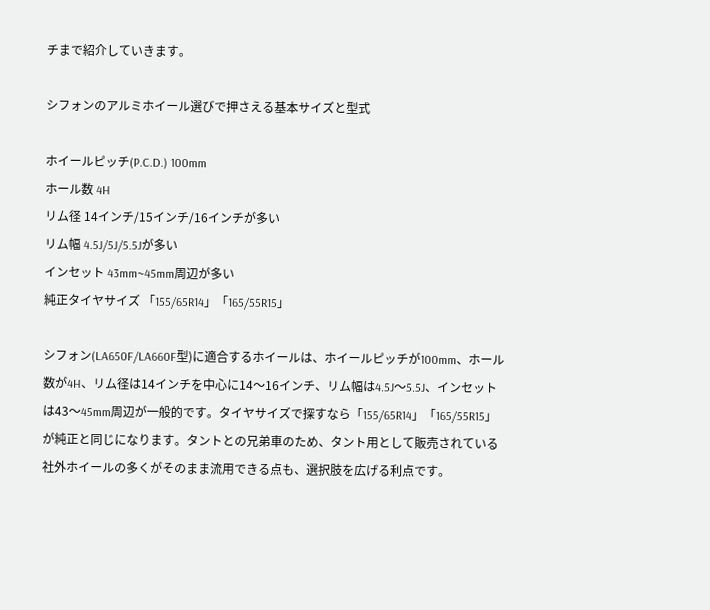チまで紹介していきます。

シフォンのアルミホイール選びで押さえる基本サイズと型式

ホイールピッチ(P.C.D.) 100mm
ホール数 4H
リム径 14インチ/15インチ/16インチが多い
リム幅 4.5J/5J/5.5Jが多い
インセット 43mm~45mm周辺が多い
純正タイヤサイズ 「155/65R14」「165/55R15」

シフォン(LA650F/LA660F型)に適合するホイールは、ホイールピッチが100mm、ホール数が4H、リム径は14インチを中心に14〜16インチ、リム幅は4.5J〜5.5J、インセットは43〜45mm周辺が一般的です。タイヤサイズで探すなら「155/65R14」「165/55R15」が純正と同じになります。タントとの兄弟車のため、タント用として販売されている社外ホイールの多くがそのまま流用できる点も、選択肢を広げる利点です。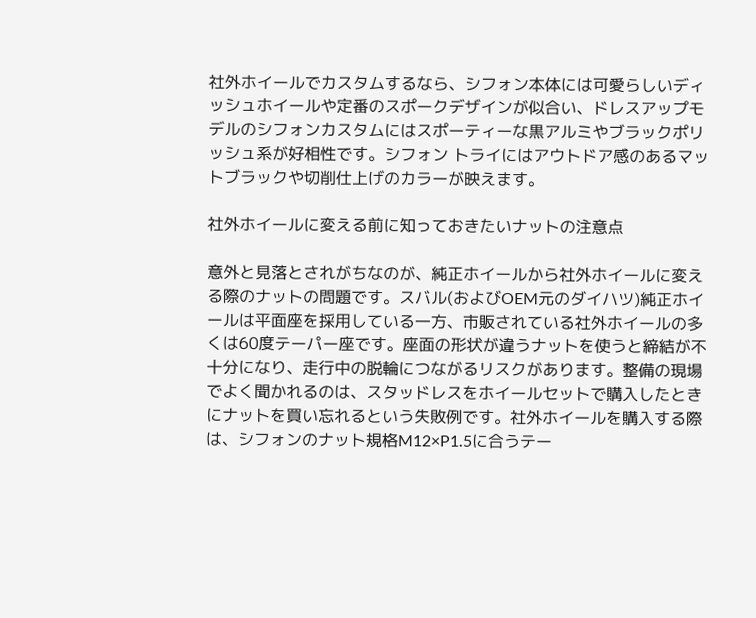社外ホイールでカスタムするなら、シフォン本体には可愛らしいディッシュホイールや定番のスポークデザインが似合い、ドレスアップモデルのシフォンカスタムにはスポーティーな黒アルミやブラックポリッシュ系が好相性です。シフォン トライにはアウトドア感のあるマットブラックや切削仕上げのカラーが映えます。

社外ホイールに変える前に知っておきたいナットの注意点

意外と見落とされがちなのが、純正ホイールから社外ホイールに変える際のナットの問題です。スバル(およびOEM元のダイハツ)純正ホイールは平面座を採用している一方、市販されている社外ホイールの多くは60度テーパー座です。座面の形状が違うナットを使うと締結が不十分になり、走行中の脱輪につながるリスクがあります。整備の現場でよく聞かれるのは、スタッドレスをホイールセットで購入したときにナットを買い忘れるという失敗例です。社外ホイールを購入する際は、シフォンのナット規格M12×P1.5に合うテー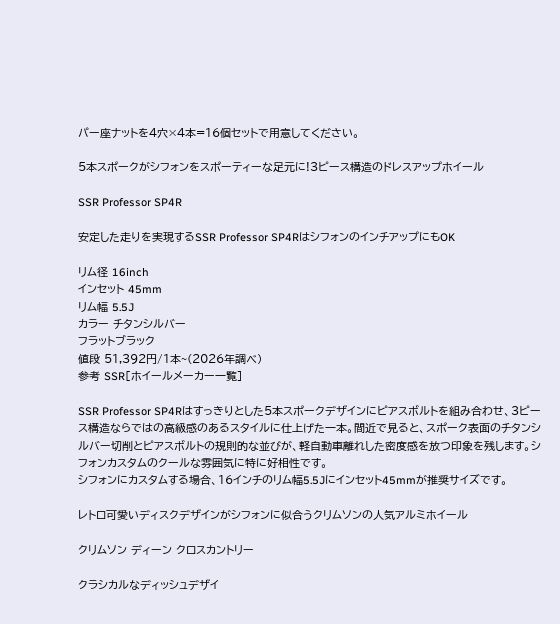パー座ナットを4穴×4本=16個セットで用意してください。

5本スポークがシフォンをスポーティーな足元に!3ピース構造のドレスアップホイール

SSR Professor SP4R

安定した走りを実現するSSR Professor SP4RはシフォンのインチアップにもOK

リム径 16inch
インセット 45mm
リム幅 5.5J
カラー チタンシルバー
フラットブラック
値段 51,392円/1本~(2026年調べ)
参考 SSR[ホイールメーカー一覧]

SSR Professor SP4Rはすっきりとした5本スポークデザインにピアスボルトを組み合わせ、3ピース構造ならではの高級感のあるスタイルに仕上げた一本。間近で見ると、スポーク表面のチタンシルバー切削とピアスボルトの規則的な並びが、軽自動車離れした密度感を放つ印象を残します。シフォンカスタムのクールな雰囲気に特に好相性です。
シフォンにカスタムする場合、16インチのリム幅5.5Jにインセット45mmが推奨サイズです。

レトロ可愛いディスクデザインがシフォンに似合うクリムソンの人気アルミホイール

クリムソン ディーン クロスカントリー

クラシカルなディッシュデザイ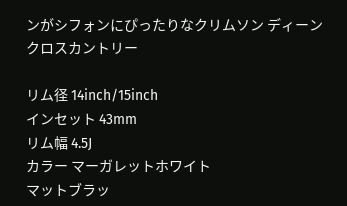ンがシフォンにぴったりなクリムソン ディーン クロスカントリー

リム径 14inch/15inch
インセット 43mm
リム幅 4.5J
カラー マーガレットホワイト
マットブラッ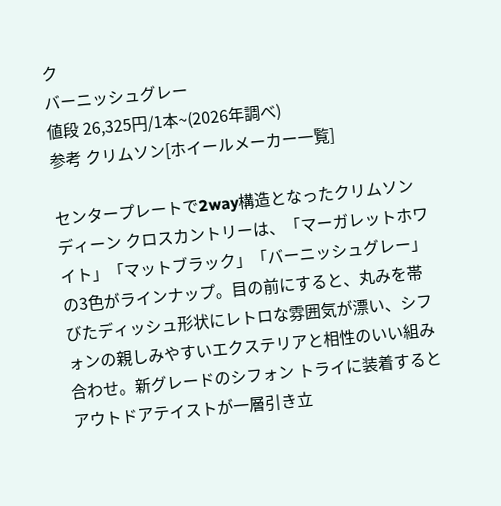ク
バーニッシュグレー
値段 26,325円/1本~(2026年調べ)
参考 クリムソン[ホイールメーカー一覧]

センタープレートで2way構造となったクリムソン ディーン クロスカントリーは、「マーガレットホワイト」「マットブラック」「バーニッシュグレー」の3色がラインナップ。目の前にすると、丸みを帯びたディッシュ形状にレトロな雰囲気が漂い、シフォンの親しみやすいエクステリアと相性のいい組み合わせ。新グレードのシフォン トライに装着するとアウトドアテイストが一層引き立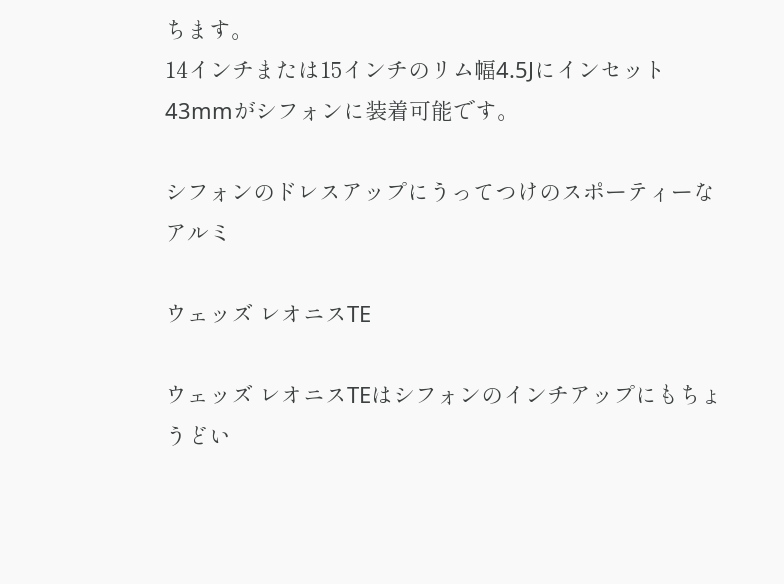ちます。
14インチまたは15インチのリム幅4.5Jにインセット43mmがシフォンに装着可能です。

シフォンのドレスアップにうってつけのスポーティーなアルミ

ウェッズ レオニスTE

ウェッズ レオニスTEはシフォンのインチアップにもちょうどい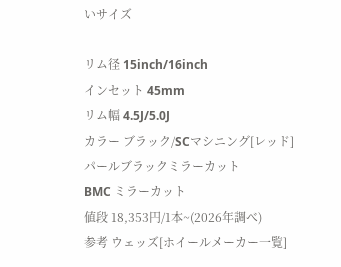いサイズ

リム径 15inch/16inch
インセット 45mm
リム幅 4.5J/5.0J
カラー ブラック/SCマシニング[レッド]
パールブラックミラーカット
BMC ミラーカット
値段 18,353円/1本~(2026年調べ)
参考 ウェッズ[ホイールメーカー一覧]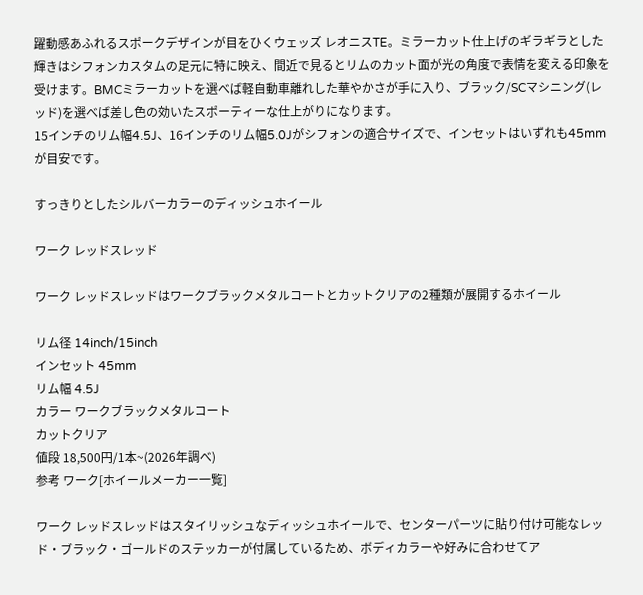躍動感あふれるスポークデザインが目をひくウェッズ レオニスTE。ミラーカット仕上げのギラギラとした輝きはシフォンカスタムの足元に特に映え、間近で見るとリムのカット面が光の角度で表情を変える印象を受けます。BMCミラーカットを選べば軽自動車離れした華やかさが手に入り、ブラック/SCマシニング(レッド)を選べば差し色の効いたスポーティーな仕上がりになります。
15インチのリム幅4.5J、16インチのリム幅5.0Jがシフォンの適合サイズで、インセットはいずれも45mmが目安です。

すっきりとしたシルバーカラーのディッシュホイール

ワーク レッドスレッド

ワーク レッドスレッドはワークブラックメタルコートとカットクリアの2種類が展開するホイール

リム径 14inch/15inch
インセット 45mm
リム幅 4.5J
カラー ワークブラックメタルコート
カットクリア
値段 18,500円/1本~(2026年調べ)
参考 ワーク[ホイールメーカー一覧]

ワーク レッドスレッドはスタイリッシュなディッシュホイールで、センターパーツに貼り付け可能なレッド・ブラック・ゴールドのステッカーが付属しているため、ボディカラーや好みに合わせてア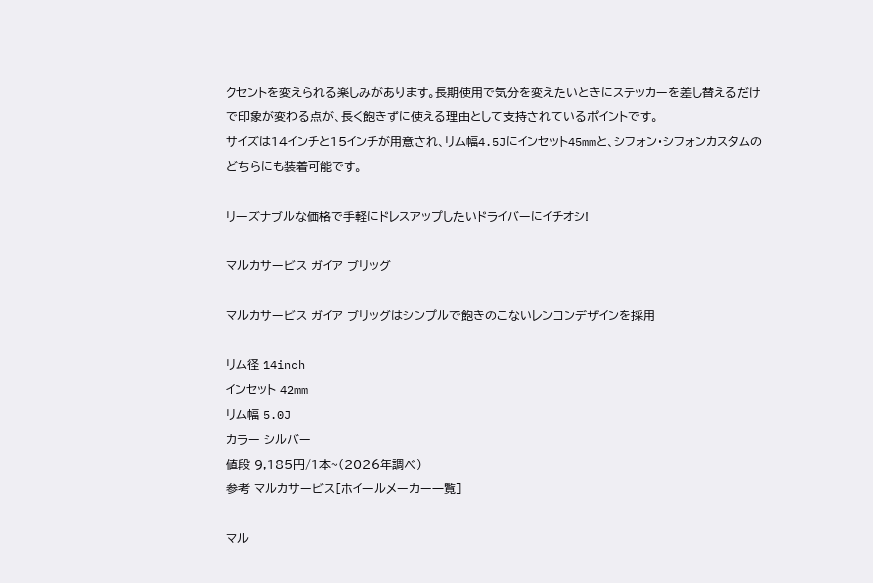クセントを変えられる楽しみがあります。長期使用で気分を変えたいときにステッカーを差し替えるだけで印象が変わる点が、長く飽きずに使える理由として支持されているポイントです。
サイズは14インチと15インチが用意され、リム幅4.5Jにインセット45mmと、シフォン・シフォンカスタムのどちらにも装着可能です。

リーズナブルな価格で手軽にドレスアップしたいドライバーにイチオシ!

マルカサービス ガイア ブリッグ

マルカサービス ガイア ブリッグはシンプルで飽きのこないレンコンデザインを採用

リム径 14inch
インセット 42mm
リム幅 5.0J
カラー シルバー
値段 9,185円/1本~(2026年調べ)
参考 マルカサービス[ホイールメーカー一覧]

マル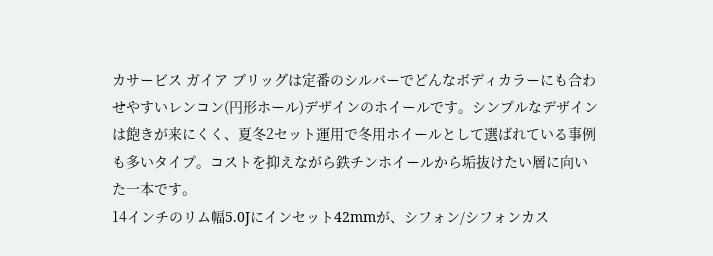カサービス ガイア ブリッグは定番のシルバーでどんなボディカラーにも合わせやすいレンコン(円形ホール)デザインのホイールです。シンプルなデザインは飽きが来にくく、夏冬2セット運用で冬用ホイールとして選ばれている事例も多いタイプ。コストを抑えながら鉄チンホイールから垢抜けたい層に向いた一本です。
14インチのリム幅5.0Jにインセット42mmが、シフォン/シフォンカス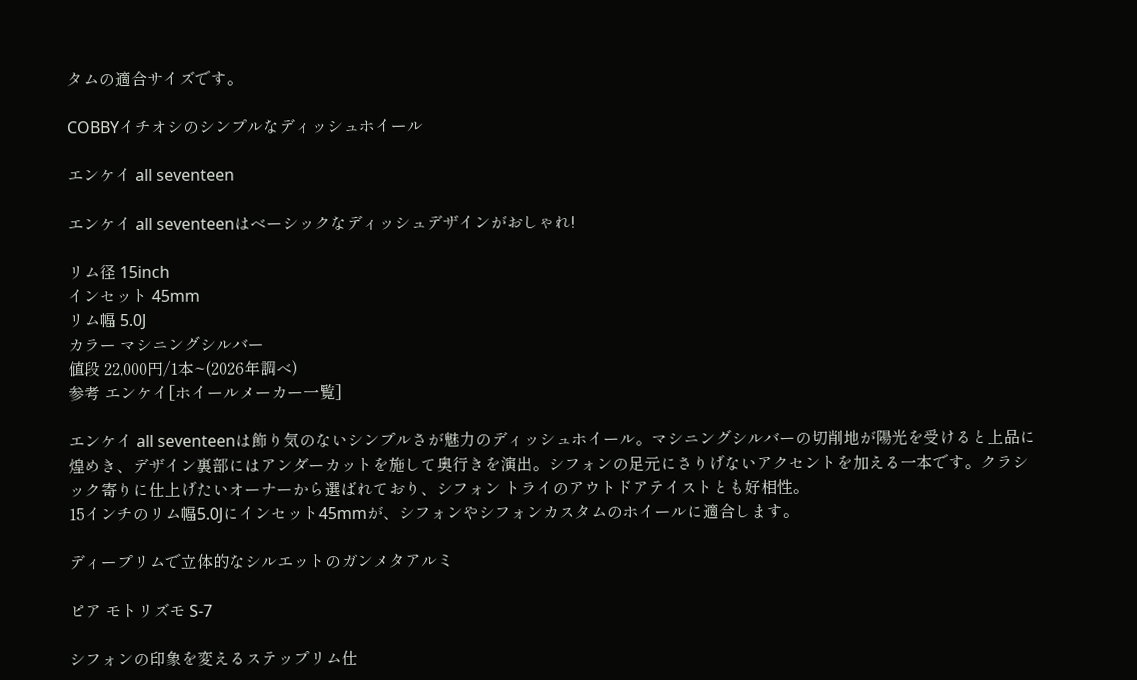タムの適合サイズです。

COBBYイチオシのシンプルなディッシュホイール

エンケイ all seventeen

エンケイ all seventeenはベーシックなディッシュデザインがおしゃれ!

リム径 15inch
インセット 45mm
リム幅 5.0J
カラー マシニングシルバー
値段 22,000円/1本~(2026年調べ)
参考 エンケイ[ホイールメーカー一覧]

エンケイ all seventeenは飾り気のないシンプルさが魅力のディッシュホイール。マシニングシルバーの切削地が陽光を受けると上品に煌めき、デザイン裏部にはアンダーカットを施して奥行きを演出。シフォンの足元にさりげないアクセントを加える一本です。クラシック寄りに仕上げたいオーナーから選ばれており、シフォン トライのアウトドアテイストとも好相性。
15インチのリム幅5.0Jにインセット45mmが、シフォンやシフォンカスタムのホイールに適合します。

ディープリムで立体的なシルエットのガンメタアルミ

ピア モトリズモ S-7

シフォンの印象を変えるステップリム仕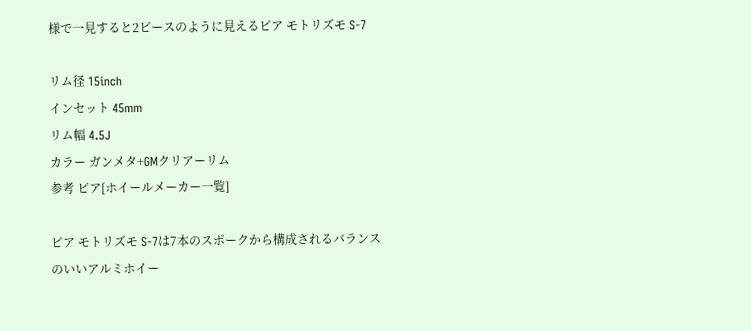様で一見すると2ピースのように見えるピア モトリズモ S-7

リム径 15inch
インセット 45mm
リム幅 4.5J
カラー ガンメタ+GMクリアーリム
参考 ピア[ホイールメーカー一覧]

ピア モトリズモ S-7は7本のスポークから構成されるバランスのいいアルミホイー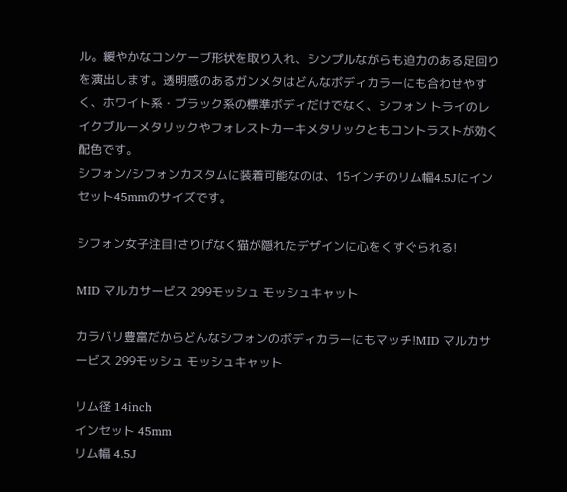ル。緩やかなコンケーブ形状を取り入れ、シンプルながらも迫力のある足回りを演出します。透明感のあるガンメタはどんなボディカラーにも合わせやすく、ホワイト系・ブラック系の標準ボディだけでなく、シフォン トライのレイクブルーメタリックやフォレストカーキメタリックともコントラストが効く配色です。
シフォン/シフォンカスタムに装着可能なのは、15インチのリム幅4.5Jにインセット45mmのサイズです。

シフォン女子注目!さりげなく猫が隠れたデザインに心をくすぐられる!

MID マルカサービス 299モッシュ モッシュキャット

カラバリ豊富だからどんなシフォンのボディカラーにもマッチ!MID マルカサービス 299モッシュ モッシュキャット

リム径 14inch
インセット 45mm
リム幅 4.5J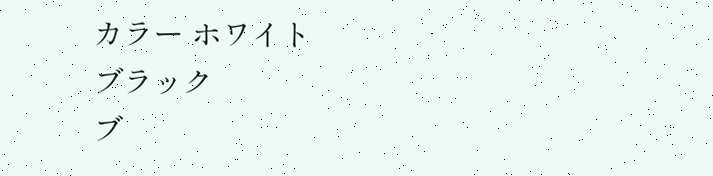カラー ホワイト
ブラック
ブ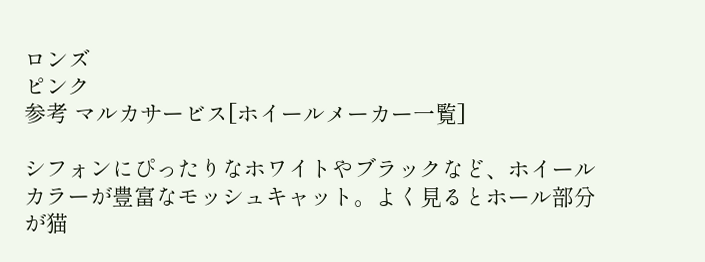ロンズ
ピンク
参考 マルカサービス[ホイールメーカー一覧]

シフォンにぴったりなホワイトやブラックなど、ホイールカラーが豊富なモッシュキャット。よく見るとホール部分が猫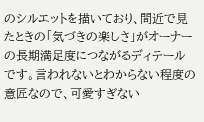のシルエットを描いており、間近で見たときの「気づきの楽しさ」がオーナーの長期満足度につながるディテールです。言われないとわからない程度の意匠なので、可愛すぎない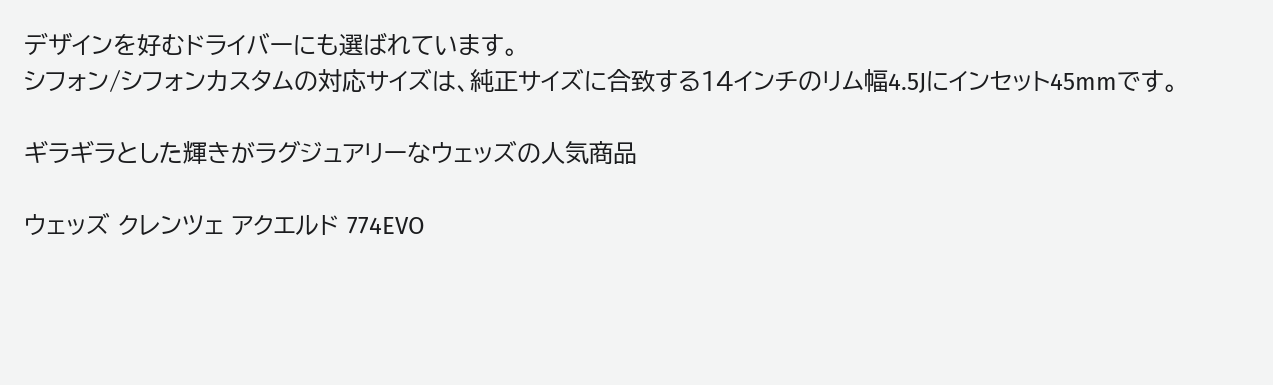デザインを好むドライバーにも選ばれています。
シフォン/シフォンカスタムの対応サイズは、純正サイズに合致する14インチのリム幅4.5Jにインセット45mmです。

ギラギラとした輝きがラグジュアリーなウェッズの人気商品

ウェッズ クレンツェ アクエルド 774EVO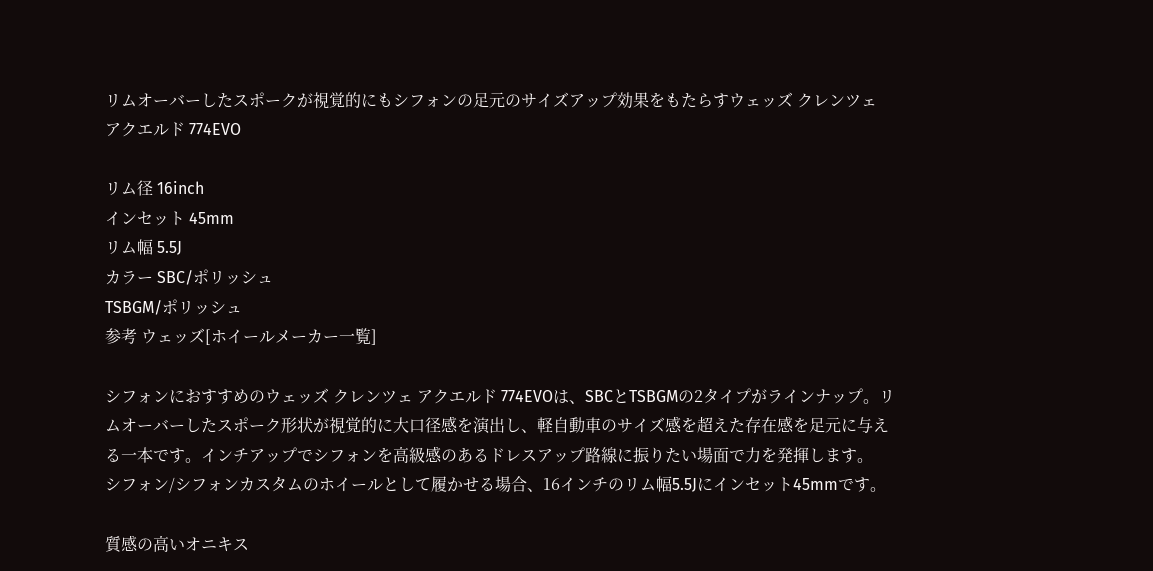リムオーバーしたスポークが視覚的にもシフォンの足元のサイズアップ効果をもたらすウェッズ クレンツェ アクエルド 774EVO

リム径 16inch
インセット 45mm
リム幅 5.5J
カラー SBC/ポリッシュ
TSBGM/ポリッシュ
参考 ウェッズ[ホイールメーカー一覧]

シフォンにおすすめのウェッズ クレンツェ アクエルド 774EVOは、SBCとTSBGMの2タイプがラインナップ。リムオーバーしたスポーク形状が視覚的に大口径感を演出し、軽自動車のサイズ感を超えた存在感を足元に与える一本です。インチアップでシフォンを高級感のあるドレスアップ路線に振りたい場面で力を発揮します。
シフォン/シフォンカスタムのホイールとして履かせる場合、16インチのリム幅5.5Jにインセット45mmです。

質感の高いオニキス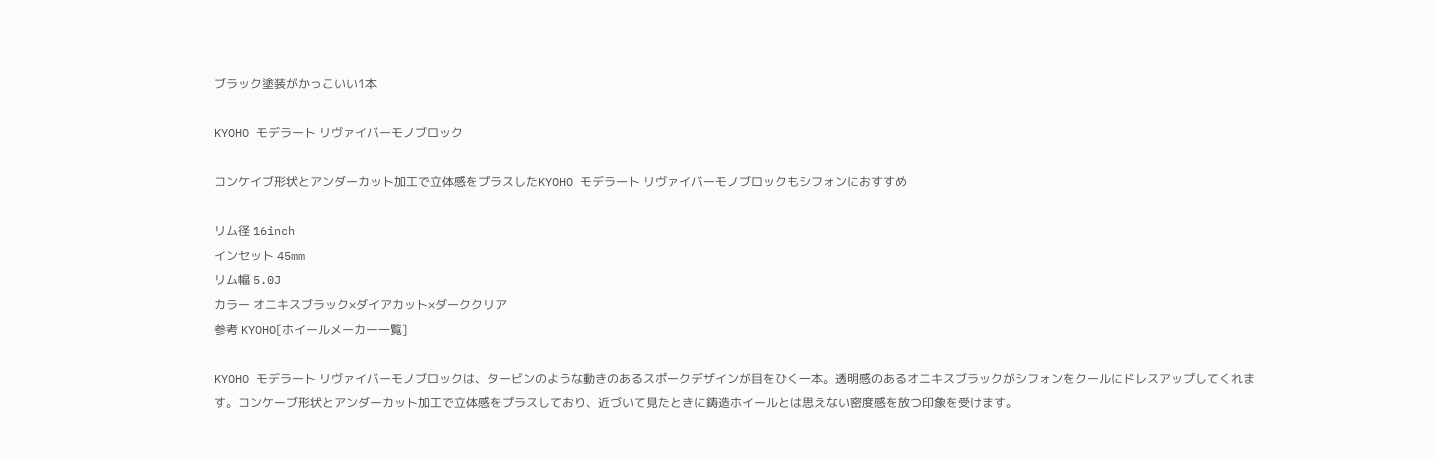ブラック塗装がかっこいい1本

KYOHO モデラート リヴァイバーモノブロック

コンケイブ形状とアンダーカット加工で立体感をプラスしたKYOHO モデラート リヴァイバーモノブロックもシフォンにおすすめ

リム径 16inch
インセット 45mm
リム幅 5.0J
カラー オニキスブラック×ダイアカット×ダーククリア
参考 KYOHO[ホイールメーカー一覧]

KYOHO モデラート リヴァイバーモノブロックは、タービンのような動きのあるスポークデザインが目をひく一本。透明感のあるオニキスブラックがシフォンをクールにドレスアップしてくれます。コンケーブ形状とアンダーカット加工で立体感をプラスしており、近づいて見たときに鋳造ホイールとは思えない密度感を放つ印象を受けます。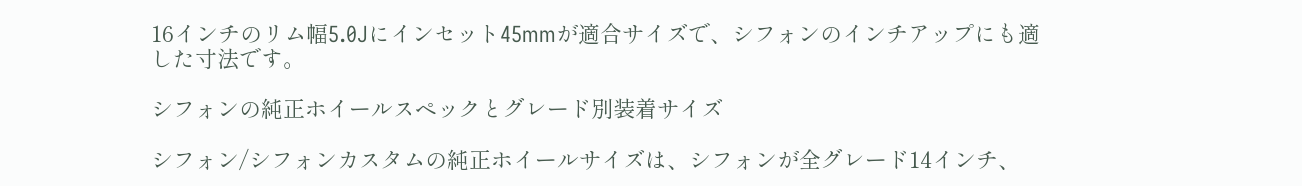16インチのリム幅5.0Jにインセット45mmが適合サイズで、シフォンのインチアップにも適した寸法です。

シフォンの純正ホイールスペックとグレード別装着サイズ

シフォン/シフォンカスタムの純正ホイールサイズは、シフォンが全グレード14インチ、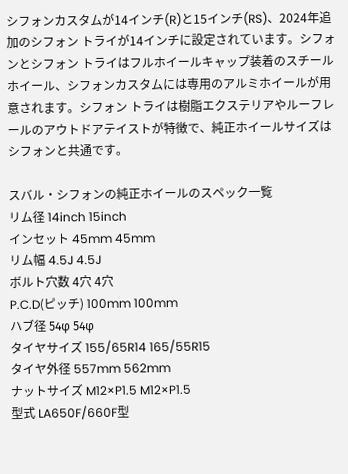シフォンカスタムが14インチ(R)と15インチ(RS)、2024年追加のシフォン トライが14インチに設定されています。シフォンとシフォン トライはフルホイールキャップ装着のスチールホイール、シフォンカスタムには専用のアルミホイールが用意されます。シフォン トライは樹脂エクステリアやルーフレールのアウトドアテイストが特徴で、純正ホイールサイズはシフォンと共通です。

スバル・シフォンの純正ホイールのスペック一覧
リム径 14inch 15inch
インセット 45mm 45mm
リム幅 4.5J 4.5J
ボルト穴数 4穴 4穴
P.C.D(ピッチ) 100mm 100mm
ハブ径 54φ 54φ
タイヤサイズ 155/65R14 165/55R15
タイヤ外径 557mm 562mm
ナットサイズ M12×P1.5 M12×P1.5
型式 LA650F/660F型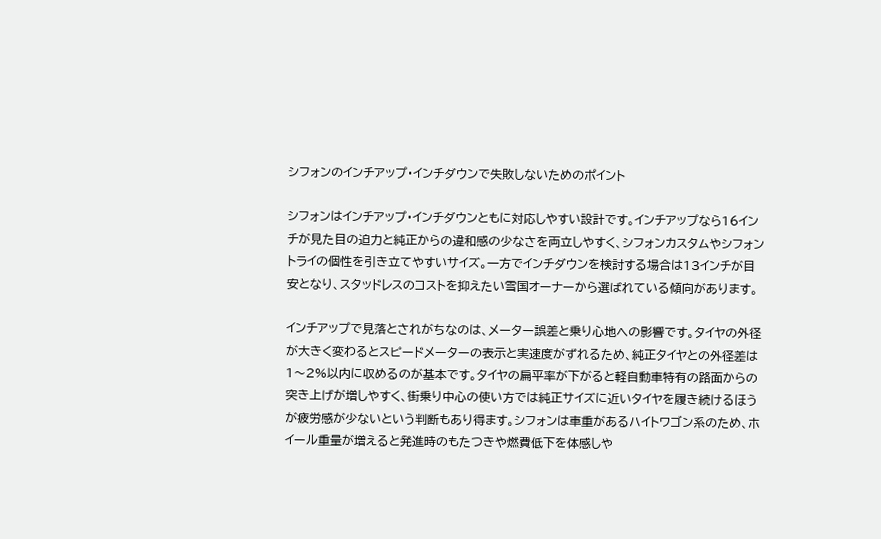シフォンのインチアップ・インチダウンで失敗しないためのポイント

シフォンはインチアップ・インチダウンともに対応しやすい設計です。インチアップなら16インチが見た目の迫力と純正からの違和感の少なさを両立しやすく、シフォンカスタムやシフォン トライの個性を引き立てやすいサイズ。一方でインチダウンを検討する場合は13インチが目安となり、スタッドレスのコストを抑えたい雪国オーナーから選ばれている傾向があります。

インチアップで見落とされがちなのは、メーター誤差と乗り心地への影響です。タイヤの外径が大きく変わるとスピードメーターの表示と実速度がずれるため、純正タイヤとの外径差は1〜2%以内に収めるのが基本です。タイヤの扁平率が下がると軽自動車特有の路面からの突き上げが増しやすく、街乗り中心の使い方では純正サイズに近いタイヤを履き続けるほうが疲労感が少ないという判断もあり得ます。シフォンは車重があるハイトワゴン系のため、ホイール重量が増えると発進時のもたつきや燃費低下を体感しや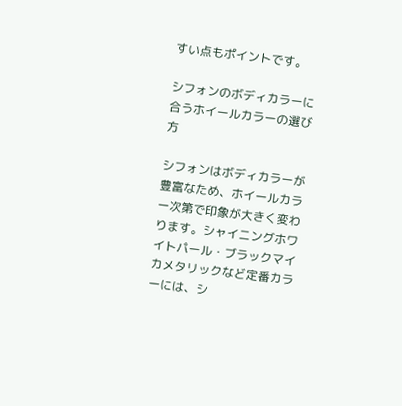すい点もポイントです。

シフォンのボディカラーに合うホイールカラーの選び方

シフォンはボディカラーが豊富なため、ホイールカラー次第で印象が大きく変わります。シャイニングホワイトパール・ブラックマイカメタリックなど定番カラーには、シ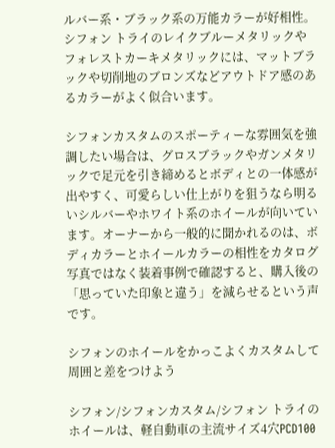ルバー系・ブラック系の万能カラーが好相性。シフォン トライのレイクブルーメタリックやフォレストカーキメタリックには、マットブラックや切削地のブロンズなどアウトドア感のあるカラーがよく似合います。

シフォンカスタムのスポーティーな雰囲気を強調したい場合は、グロスブラックやガンメタリックで足元を引き締めるとボディとの一体感が出やすく、可愛らしい仕上がりを狙うなら明るいシルバーやホワイト系のホイールが向いています。オーナーから一般的に聞かれるのは、ボディカラーとホイールカラーの相性をカタログ写真ではなく装着事例で確認すると、購入後の「思っていた印象と違う」を減らせるという声です。

シフォンのホイールをかっこよくカスタムして周囲と差をつけよう

シフォン/シフォンカスタム/シフォン トライのホイールは、軽自動車の主流サイズ4穴PCD100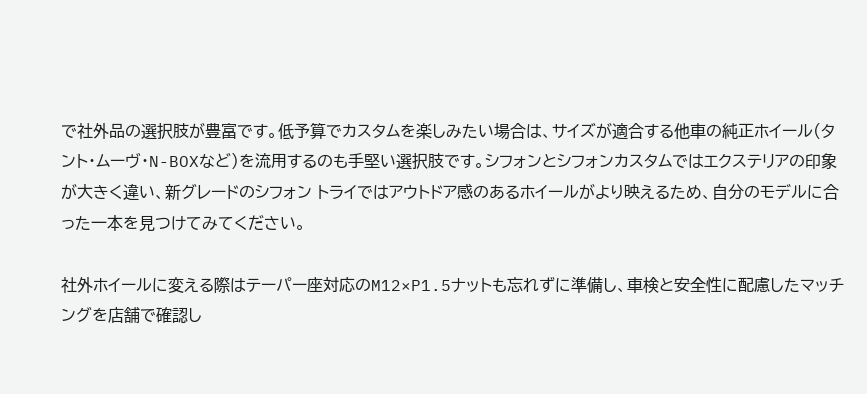で社外品の選択肢が豊富です。低予算でカスタムを楽しみたい場合は、サイズが適合する他車の純正ホイール(タント・ムーヴ・N-BOXなど)を流用するのも手堅い選択肢です。シフォンとシフォンカスタムではエクステリアの印象が大きく違い、新グレードのシフォン トライではアウトドア感のあるホイールがより映えるため、自分のモデルに合った一本を見つけてみてください。

社外ホイールに変える際はテーパー座対応のM12×P1.5ナットも忘れずに準備し、車検と安全性に配慮したマッチングを店舗で確認し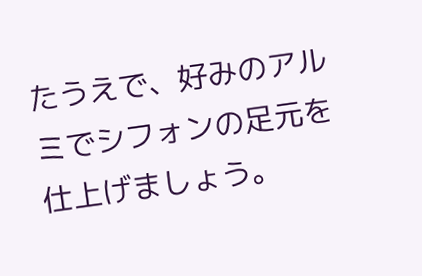たうえで、好みのアルミでシフォンの足元を仕上げましょう。